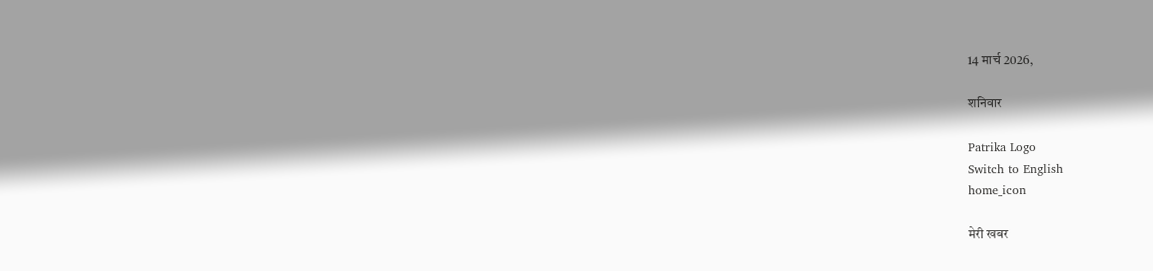14 मार्च 2026,

शनिवार

Patrika Logo
Switch to English
home_icon

मेरी खबर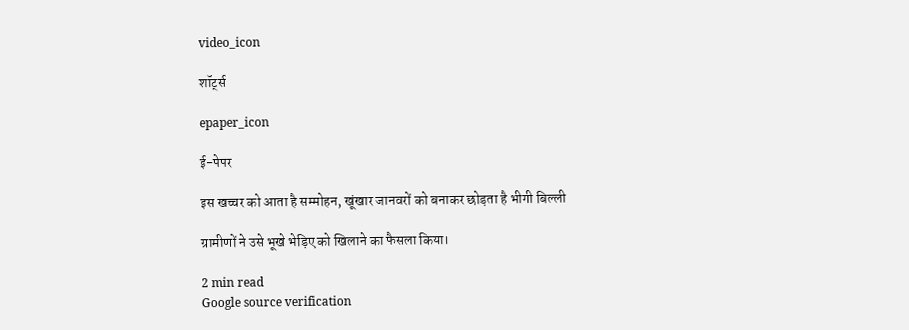video_icon

शॉर्ट्स

epaper_icon

ई-पेपर

इस खच्चर को आता है सम्मोहन, खूंखार जानवरों को बनाकर छोड़ता है भीगी बिल्ली

ग्रामीणों ने उसे भूखे भेड़िए को खिलाने का फैसला किया।

2 min read
Google source verification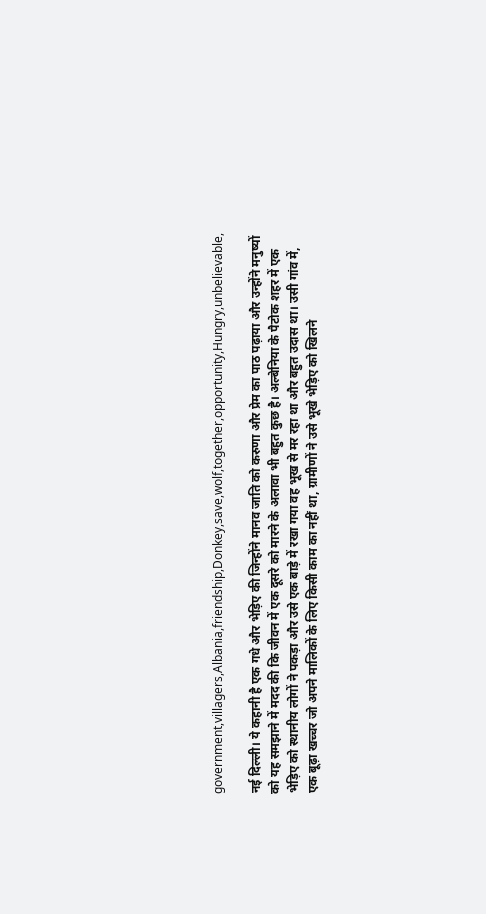government,villagers,Albania,friendship,Donkey,save,wolf,together,opportunity,Hungry,unbelievable,

नई दिल्ली। ये कहानी है एक गधे और भेड़िए की जिन्होंने मानव जाति को करुणा और प्रेम का पाठ पढ़ाया और उन्होंने मनुष्यों को यह समझाने में मदद की कि जीवन में एक दूसरे को मारने के अलावा भी बहुत कुछ है। अल्बेनिया के पैटोक शहर में एक भेड़िए को स्थानीय लोगों ने पकड़ा और उसे एक बाड़े में रखा गया वह भूख से मर रहा था और बहुत उदास था। उसी गांव में, एक बूढ़ा खच्चर जो अपने मालिकों के लिए किसी काम का नहीं था, ग्रामीणों ने उसे भूखे भेड़िए को खिलने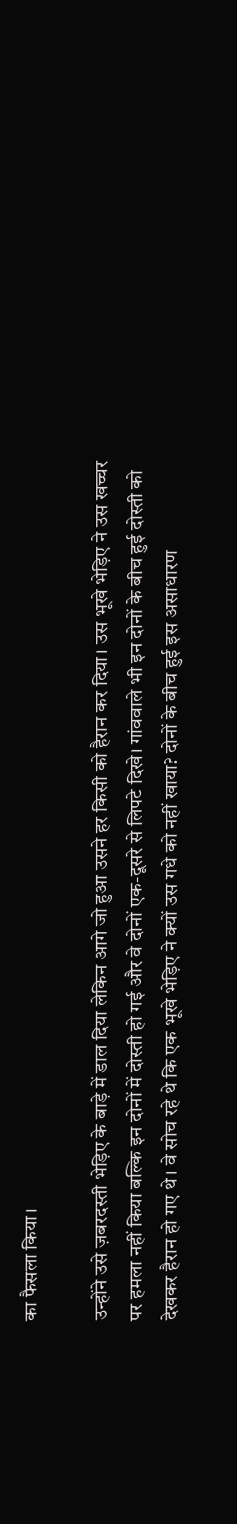का फैसला किया।

उन्होंने उसे ज़बरदस्ती भेड़िए के बाड़े में डाल दिया लेकिन आगे जो हुआ उसने हर किसी को हैरान कर दिया। उस भूखे भेड़िए ने उस खच्चर पर हमला नहीं किया बल्कि इन दोनों में दोस्ती हो गई और वे दोनों एक-दूसरे से लिपटे दिखे। गांववाले भी इन दोनों के बीच हुई दोस्ती को देखकर हैरान हो गए थे। वे सोच रहे थे कि एक भूखे भेड़िए ने क्यों उस गधे को नहीं खाया? दोनों के बीच हुई इस असाधारण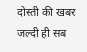दोस्ती की खबर जल्दी ही सब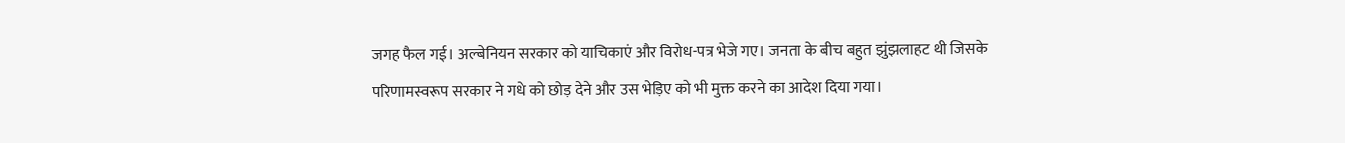जगह फैल गई। अल्बेनियन सरकार को याचिकाएं और विरोध-पत्र भेजे गए। जनता के बीच बहुत झुंझलाहट थी जिसके परिणामस्वरूप सरकार ने गधे को छोड़ देने और उस भेड़िए को भी मुक्त करने का आदेश दिया गया।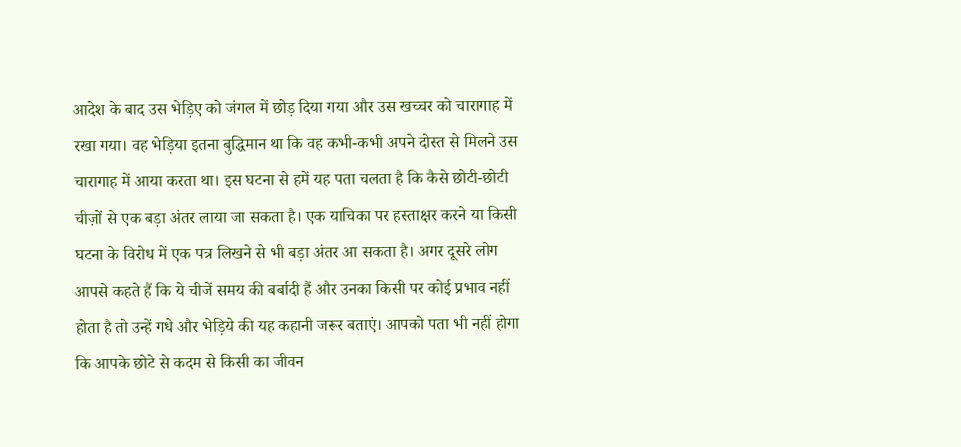आदेश के बाद उस भेड़िए को जंगल में छोड़ दिया गया और उस खच्चर को चारागाह में रखा गया। वह भेड़िया इतना बुद्धिमान था कि वह कभी-कभी अपने दोस्त से मिलने उस चारागाह में आया करता था। इस घटना से हमें यह पता चलता है कि कैसे छोटी-छोटी चीज़ों से एक बड़ा अंतर लाया जा सकता है। एक याचिका पर हस्ताक्षर करने या किसी घटना के विरोध में एक पत्र लिखने से भी बड़ा अंतर आ सकता है। अगर दूसरे लोग आपसे कहते हैं कि ये चीजें समय की बर्बादी हैं और उनका किसी पर कोई प्रभाव नहीं होता है तो उन्हें गधे और भेड़िये की यह कहानी जरूर बताएं। आपको पता भी नहीं होगा कि आपके छोटे से कदम से किसी का जीवन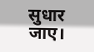सुधार जाए।